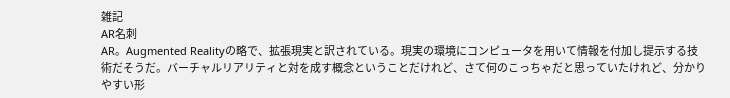雑記
AR名刺
AR。Augmented Realityの略で、拡張現実と訳されている。現実の環境にコンピュータを用いて情報を付加し提示する技術だそうだ。バーチャルリアリティと対を成す概念ということだけれど、さて何のこっちゃだと思っていたけれど、分かりやすい形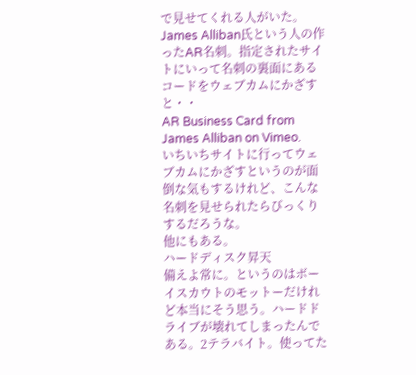で見せてくれる人がいた。
James Alliban氏という人の作ったAR名刺。指定されたサイトにいって名刺の裏面にあるコードをウェブカムにかざすと・・
AR Business Card from James Alliban on Vimeo.
いちいちサイトに行ってウェブカムにかざすというのが面倒な気もするけれど、こんな名刺を見せられたらびっくりするだろうな。
他にもある。
ハードディスク昇天
備えよ常に。というのはボーイスカウトのモットーだけれど本当にそう思う。ハードドライブが壊れてしまったんである。2テラバイト。使ってた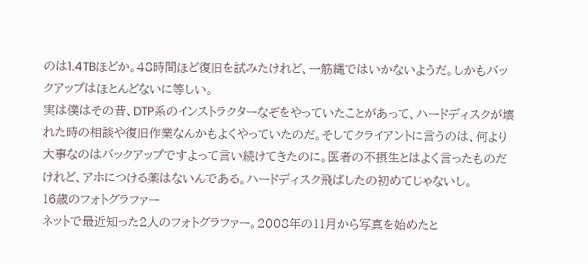のは1.4TBほどか。48時間ほど復旧を試みたけれど、一筋縄ではいかないようだ。しかもバックアップはほとんどないに等しい。
実は僕はその昔、DTP系のインストラクターなぞをやっていたことがあって、ハードディスクが壊れた時の相談や復旧作業なんかもよくやっていたのだ。そしてクライアントに言うのは、何より大事なのはバックアップですよって言い続けてきたのに。医者の不摂生とはよく言ったものだけれど、アホにつける薬はないんである。ハードディスク飛ばしたの初めてじゃないし。
16歳のフォトグラファー
ネットで最近知った2人のフォトグラファー。2008年の11月から写真を始めたと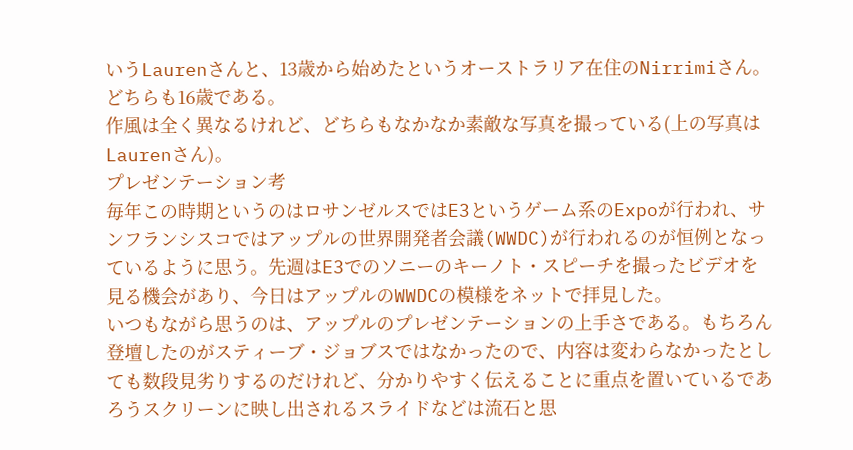いうLaurenさんと、13歳から始めたというオーストラリア在住のNirrimiさん。どちらも16歳である。
作風は全く異なるけれど、どちらもなかなか素敵な写真を撮っている(上の写真はLaurenさん)。
プレゼンテーション考
毎年この時期というのはロサンゼルスではE3というゲーム系のExpoが行われ、サンフランシスコではアップルの世界開発者会議(WWDC)が行われるのが恒例となっているように思う。先週はE3でのソニーのキーノト・スピーチを撮ったビデオを見る機会があり、今日はアップルのWWDCの模様をネットで拝見した。
いつもながら思うのは、アップルのプレゼンテーションの上手さである。もちろん登壇したのがスティーブ・ジョブスではなかったので、内容は変わらなかったとしても数段見劣りするのだけれど、分かりやすく伝えることに重点を置いているであろうスクリーンに映し出されるスライドなどは流石と思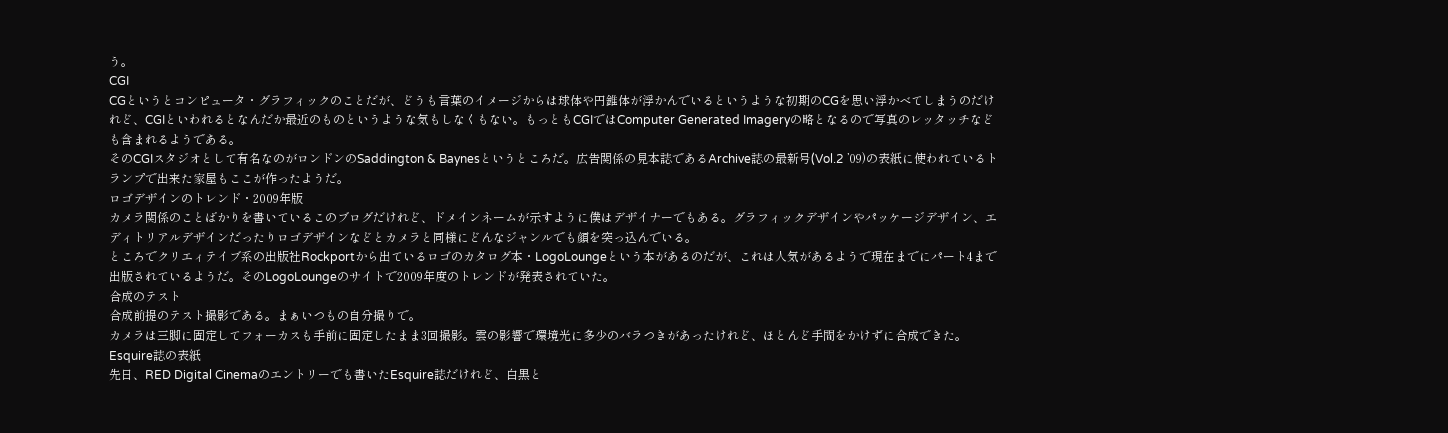う。
CGI
CGというとコンピュータ・グラフィックのことだが、どうも言葉のイメージからは球体や円錐体が浮かんでいるというような初期のCGを思い浮かべてしまうのだけれど、CGIといわれるとなんだか最近のものというような気もしなくもない。もっともCGIではComputer Generated Imageryの略となるので写真のレッタッチなども含まれるようである。
そのCGIスタジオとして有名なのがロンドンのSaddington & Baynesというところだ。広告関係の見本誌であるArchive誌の最新号(Vol.2 ’09)の表紙に使われているトランプで出来た家屋もここが作ったようだ。
ロゴデザインのトレンド・2009年版
カメラ関係のことばかりを書いているこのブログだけれど、ドメインネームが示すように僕はデザイナーでもある。グラフィックデザインやパッケージデザイン、エディトリアルデザインだったりロゴデザインなどとカメラと同様にどんなジャンルでも顔を突っ込んでいる。
ところでクリエィテイブ系の出版社Rockportから出ているロゴのカタログ本・LogoLoungeという本があるのだが、これは人気があるようで現在までにパート4まで出版されているようだ。そのLogoLoungeのサイトで2009年度のトレンドが発表されていた。
合成のテスト
合成前提のテスト撮影である。まぁいつもの自分撮りで。
カメラは三脚に固定してフォーカスも手前に固定したまま3回撮影。雲の影響で環境光に多少のバラつきがあったけれど、ほとんど手間をかけずに合成できた。
Esquire誌の表紙
先日、RED Digital Cinemaのエントリーでも書いたEsquire誌だけれど、白黒と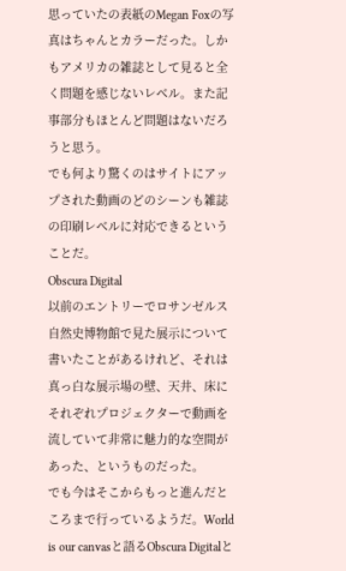思っていたの表紙のMegan Foxの写真はちゃんとカラーだった。しかもアメリカの雑誌として見ると全く問題を感じないレベル。また記事部分もほとんど問題はないだろうと思う。
でも何より驚くのはサイトにアップされた動画のどのシーンも雑誌の印刷レベルに対応できるということだ。
Obscura Digital
以前のエントリーでロサンゼルス自然史博物館で見た展示について書いたことがあるけれど、それは真っ白な展示場の壁、天井、床にそれぞれプロジェクターで動画を流していて非常に魅力的な空間があった、というものだった。
でも今はそこからもっと進んだところまで行っているようだ。World is our canvasと語るObscura Digitalと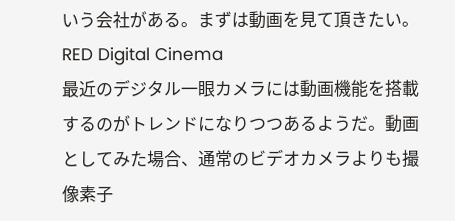いう会社がある。まずは動画を見て頂きたい。
RED Digital Cinema
最近のデジタル一眼カメラには動画機能を搭載するのがトレンドになりつつあるようだ。動画としてみた場合、通常のビデオカメラよりも撮像素子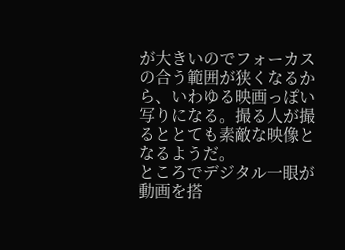が大きいのでフォーカスの合う範囲が狭くなるから、いわゆる映画っぽい写りになる。撮る人が撮るととても素敵な映像となるようだ。
ところでデジタル一眼が動画を搭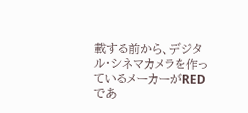載する前から、デジタル・シネマカメラを作っているメーカーがREDであ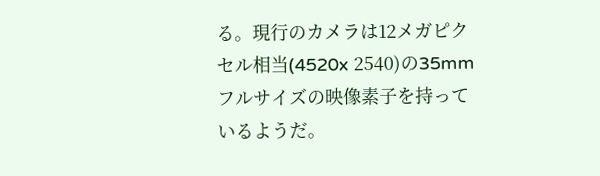る。現行のカメラは12メガピクセル相当(4520x 2540)の35mmフルサイズの映像素子を持っているようだ。